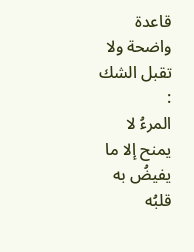قاعدة واضحة ولا تقبل الشك :
المرءُ لا يمنح إلا ما يفيضُ به قلبُه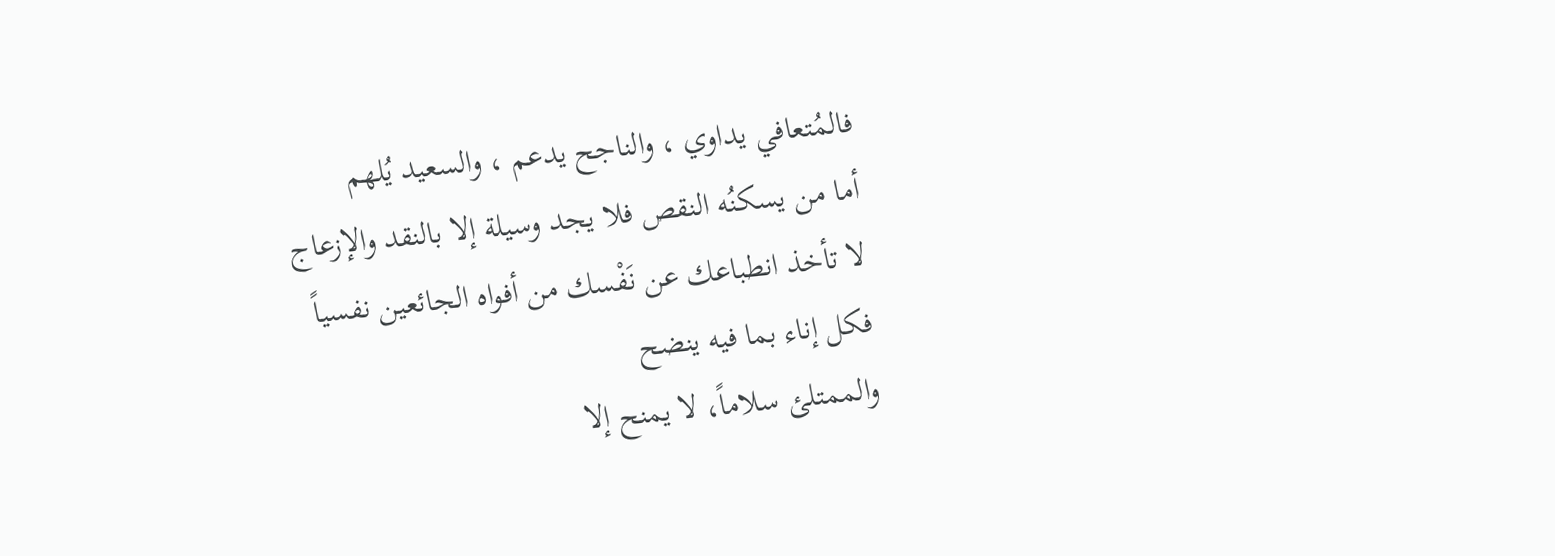فالمُتعافي يداوي ، والناجح يدعم ، والسعيد يُلهم
أما من يسكنُه النقص فلا يجد وسيلة إلا بالنقد والإزعاج
لا تأخذ انطباعك عن نَفْسك من أفواه الجائعين نفسياً
فكل إناء بما فيه ينضح
والممتلئ سلاماً، لا يمنح إلا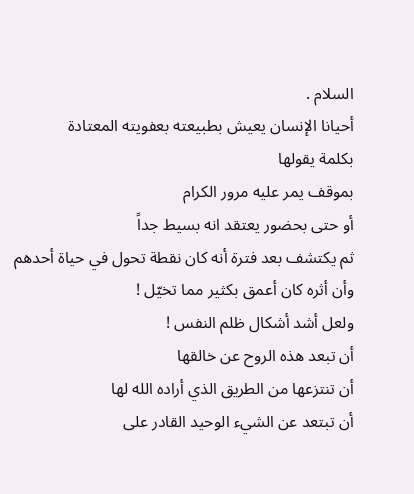السلام .
أحيانا الإنسان يعيش بطبيعته بعفويته المعتادة
بكلمة يقولها
بموقف يمر عليه مرور الكرام
أو حتى بحضور يعتقد انه بسيط جداً
ثم يكتشف بعد فترة أنه كان نقطة تحول في حياة أحدهم
وأن أثره كان أعمق بكثير مما تخيّل !
ولعل أشد أشكال ظلم النفس !
أن تبعد هذه الروح عن خالقها
أن تنتزعها من الطريق الذي أراده الله لها
أن تبتعد عن الشيء الوحيد القادر على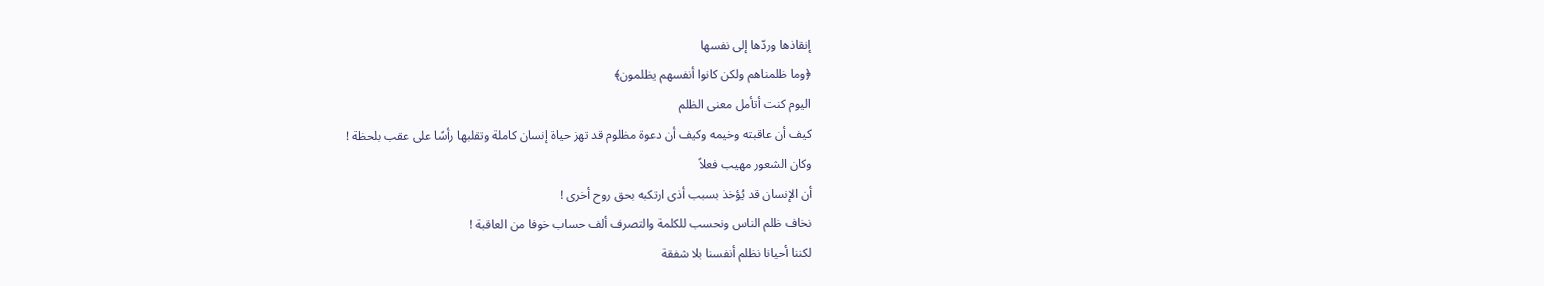إنقاذها وردّها إلى نفسها
﴿وما ظلمناهم ولكن كانوا أنفسهم يظلمون﴾
اليوم كنت أتأمل معنى الظلم
كيف أن عاقبته وخيمه وكيف أن دعوة مظلوم قد تهز حياة إنسان كاملة وتقلبها رأسًا على عقب بلحظة !
وكان الشعور مهيب فعلاً
أن الإنسان قد يُؤخذ بسبب أذى ارتكبه بحق روح أخرى !
نخاف ظلم الناس ونحسب للكلمة والتصرف ألف حساب خوفا من العاقبة !
لكننا أحيانا نظلم أنفسنا بلا شفقة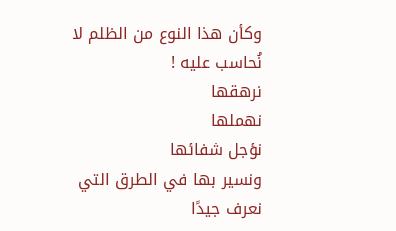وكأن هذا النوع من الظلم لا نُحاسب عليه !
نرهقها
نهملها
نؤجل شفائها
ونسير بها في الطرق التي نعرف جيدًا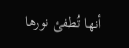أنها تُطفئ نورها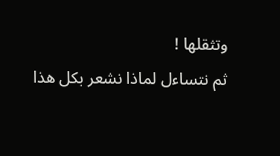وتثقلها !
ثم نتساءل لماذا نشعر بكل هذا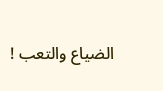الضياع والتعب !